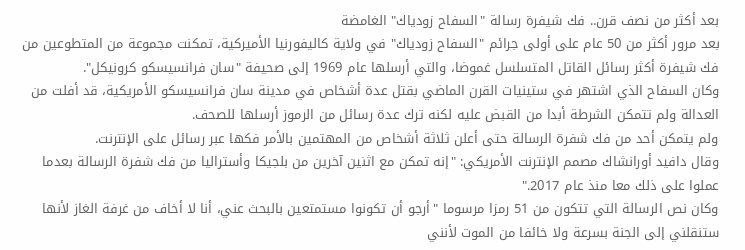بعد أكثر من نصف قرن.. فك شيفرة رسالة "السفاح زودياك" الغامضة
بعد مرور أكثر من 50 عام على أولى جرائم "السفاح زودياك" في ولاية كاليفورنيا الأميركية، تمكنت مجموعة من المتطوعين من فك شيفرة أكثر رسائل القاتل المتسلسل غموضا، والتي أرسلها عام 1969 إلى صحيفة "سان فرانسيسكو كرونيكل".
وكان السفاح الذي اشتهر في ستينيات القرن الماضي بقتل عدة أشخاص في مدينة سان فرانسيسكو الأمريكية، قد أفلت من العدالة ولم تتمكن الشرطة أبدا من القبض عليه لكنه ترك عدة رسائل من الرموز أرسلها للصحف.
ولم يتمكن أحد من فك شفرة الرسالة حتى أعلن ثلاثة أشخاص من المهتمين بالأمر فكها عبر رسائل على الإنترنت.
وقال دافيد أورانشاك مصمم الإنترنت الأمريكي: "إنه تمكن مع اثنين آخرين من بلجيكا وأستراليا من فك شفرة الرسالة بعدما عملوا على ذلك معا منذ عام 2017."
وكان نص الرسالة التي تتكون من 51 رمزا مرسوما "أرجو أن تكونوا مستمتعين بالبحث عني، أنا لا أخاف من غرفة الغاز لأنها ستنقلني إلى الجنة بسرعة ولا خائفا من الموت لأنني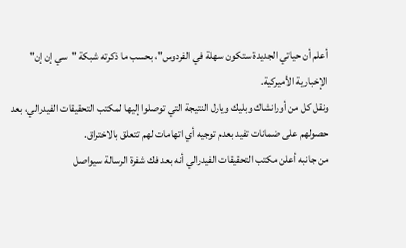أعلم أن حياتي الجديدة ستكون سهلة في الفردوس"، بحسب ما ذكرته شبكة "سي إن إن" الإخبارية الأميركية.
ونقل كل من أورانشاك وبليك ويارل النتيجة التي توصلوا إليها لمكتب التحقيقات الفيدرالي، بعد حصولهم على ضمانات تفيد بعدم توجيه أي اتهامات لهم تتعلق بالاختراق.
من جانبه أعلن مكتب التحقيقات الفيدرالي أنه بعد فك شفرة الرسالة سيواصل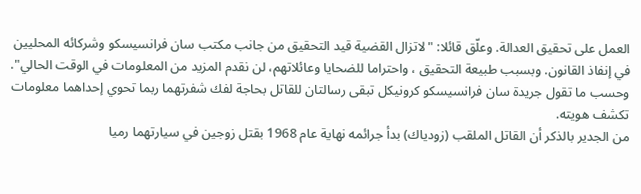العمل على تحقيق العدالة. وعلّق قائلا: "لاتزال القضية قيد التحقيق من جانب مكتب سان فرانسيسكو وشركائه المحليين في إنفاذ القانون. وبسبب طبيعة التحقيق ، واحتراما للضحايا وعائلاتهم، لن نقدم المزيد من المعلومات في الوقت الحالي".
وحسب ما تقول جريدة سان فرانسيسكو كرونيكل تبقى رسالتان للقاتل بحاجة لفك شفرتهما ربما تحوي إحداهما معلومات تكشف هويته.
من الجدير بالذكر أن القاتل الملقب (زودياك) بدأ جرائمه نهاية عام 1968 بقتل زوجين في سيارتهما رميا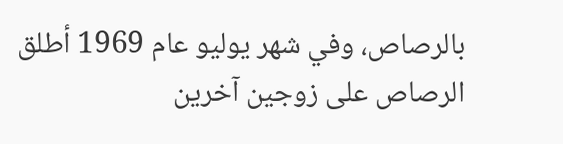بالرصاص، وفي شهر يوليو عام 1969 أطلق الرصاص على زوجين آخرين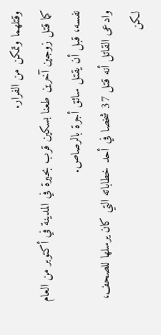وقتلهما وتمكن من الفرار.
كما قتل زوجين آخرين طعنا بسكين قرب بحيرة في المدينة في أكتوبر من العام نفسه، قبل أن يقتل سائق أجرة بالرصاص.
وادعى القاتل أنه قتل 37 شخصا في أحد خطاباته التي كان يرسلها للصحف، لكن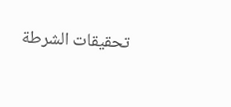تحقيقات الشرطة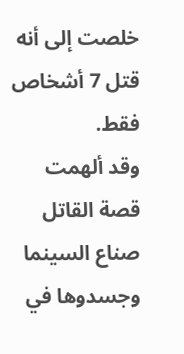خلصت إلى أنه قتل 7 أشخاص فقط.
وقد ألهمت قصة القاتل صناع السينما وجسدوها في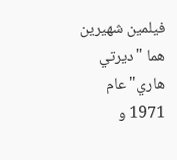فيلمين شهيرين هما "ديرتي هاري" عام 1971 و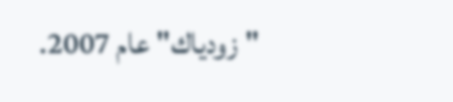"زودياك" عام 2007.